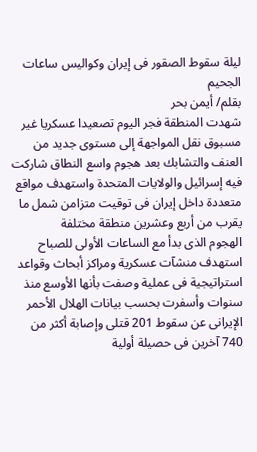ليلة سقوط الصقور فى إيران وكواليس ساعات الجحيم
بقلم/ أيمن بحر
شهدت المنطقة فجر اليوم تصعيدا عسكريا غير مسبوق نقل المواجهة إلى مستوى جديد من العنف والتشابك بعد هجوم واسع النطاق شاركت فيه إسرائيل والولايات المتحدة واستهدف مواقع متعددة داخل إيران فى توقيت متزامن شمل ما يقرب من أربع وعشرين منطقة مختلفة
الهجوم الذى بدأ مع الساعات الأولى للصباح استهدف منشآت عسكرية ومراكز أبحاث وقواعد استراتيجية فى عملية وصفت بأنها الأوسع منذ سنوات وأسفرت بحسب بيانات الهلال الأحمر الإيرانى عن سقوط 201 قتلى وإصابة أكثر من 740 آخرين فى حصيلة أولية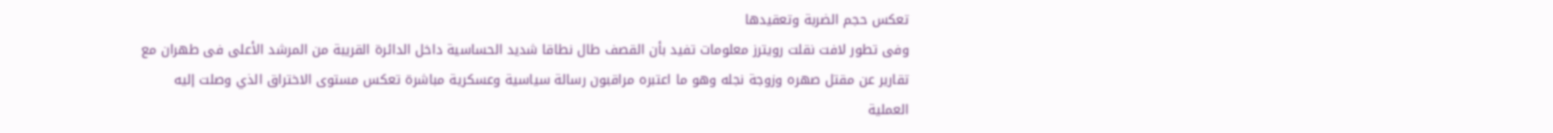تعكس حجم الضربة وتعقيدها
وفى تطور لافت نقلت رويترز معلومات تفيد بأن القصف طال نطاقا شديد الحساسية داخل الدائرة القريبة من المرشد الأعلى فى طهران مع تقارير عن مقتل صهره وزوجة نجله وهو ما اعتبره مراقبون رسالة سياسية وعسكرية مباشرة تعكس مستوى الاختراق الذي وصلت إليه العملية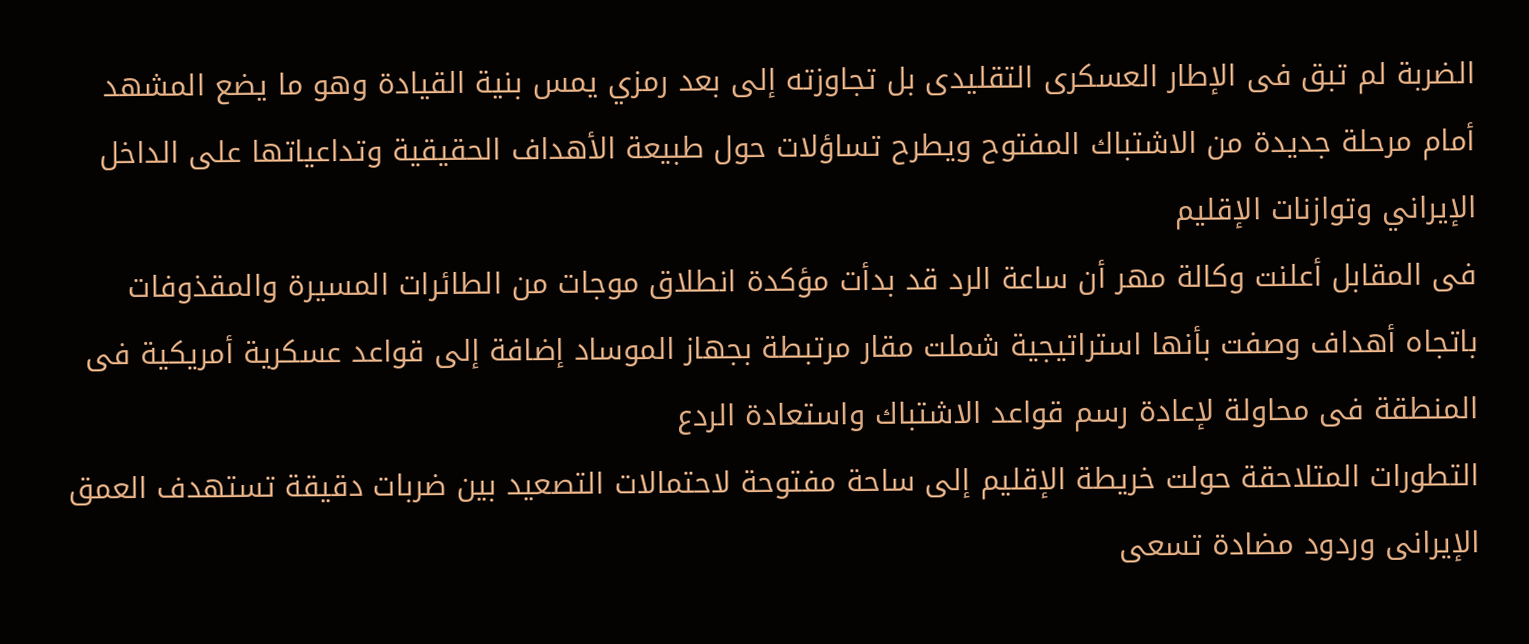الضربة لم تبق فى الإطار العسكرى التقليدى بل تجاوزته إلى بعد رمزي يمس بنية القيادة وهو ما يضع المشهد أمام مرحلة جديدة من الاشتباك المفتوح ويطرح تساؤلات حول طبيعة الأهداف الحقيقية وتداعياتها على الداخل الإيراني وتوازنات الإقليم
فى المقابل أعلنت وكالة مهر أن ساعة الرد قد بدأت مؤكدة انطلاق موجات من الطائرات المسيرة والمقذوفات باتجاه أهداف وصفت بأنها استراتيجية شملت مقار مرتبطة بجهاز الموساد إضافة إلى قواعد عسكرية أمريكية فى المنطقة فى محاولة لإعادة رسم قواعد الاشتباك واستعادة الردع
التطورات المتلاحقة حولت خريطة الإقليم إلى ساحة مفتوحة لاحتمالات التصعيد بين ضربات دقيقة تستهدف العمق الإيرانى وردود مضادة تسعى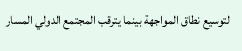لتوسيع نطاق المواجهة بينما يترقب المجتمع الدولي المسار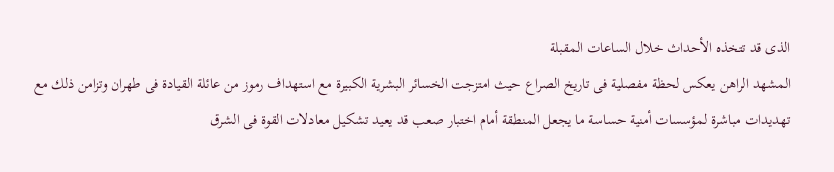الذى قد تتخذه الأحداث خلال الساعات المقبلة
المشهد الراهن يعكس لحظة مفصلية فى تاريخ الصراع حيث امتزجت الخسائر البشرية الكبيرة مع استهداف رموز من عائلة القيادة فى طهران وتزامن ذلك مع تهديدات مباشرة لمؤسسات أمنية حساسة ما يجعل المنطقة أمام اختبار صعب قد يعيد تشكيل معادلات القوة فى الشرق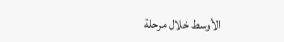الأوسط خلال مرحلة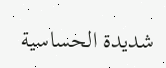شديدة الحساسية